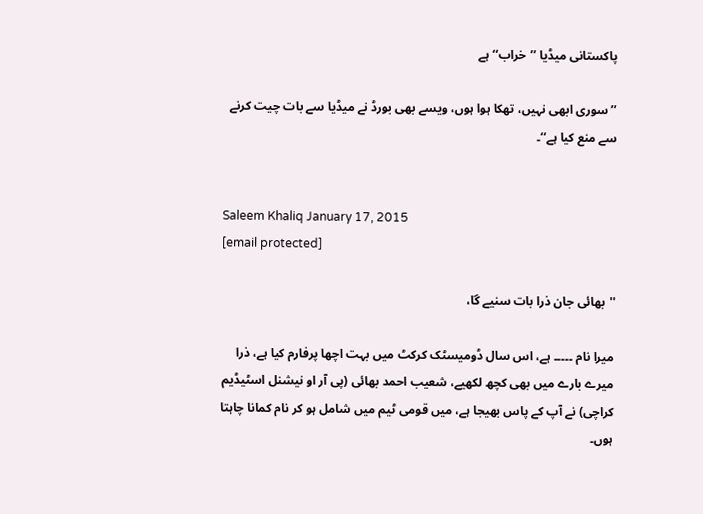پاکستانی میڈیا ’’خراب‘‘ ہے

’’سوری ابھی نہیں، تھکا ہوا ہوں، ویسے بھی بورڈ نے میڈیا سے بات چیت کرنے سے منع کیا ہے‘‘۔


Saleem Khaliq January 17, 2015
[email protected]

''بھائی جان ذرا بات سنیے گا،

میرا نام ۔۔۔۔۔ ہے، اس سال ڈومیسٹک کرکٹ میں بہت اچھا پرفارم کیا ہے، ذرا میرے بارے میں بھی کچھ لکھیے، شعیب احمد بھائی (پی آر او نیشنل اسٹیڈیم کراچی) نے آپ کے پاس بھیجا ہے، میں قومی ٹیم میں شامل ہو کر نام کمانا چاہتا ہوں۔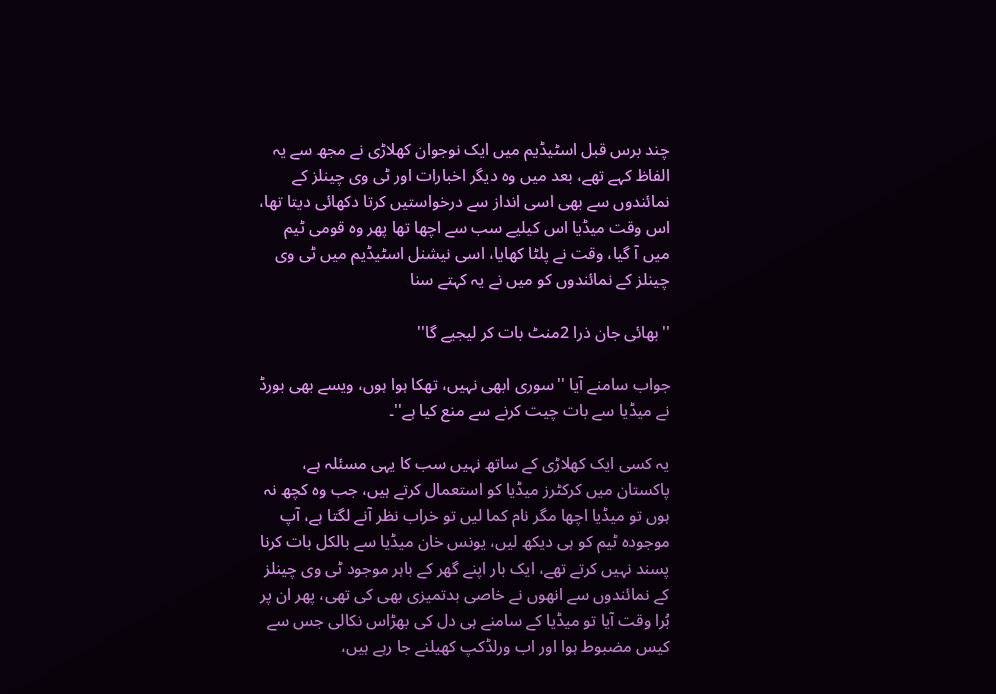چند برس قبل اسٹیڈیم میں ایک نوجوان کھلاڑی نے مجھ سے یہ الفاظ کہے تھے، بعد میں وہ دیگر اخبارات اور ٹی وی چینلز کے نمائندوں سے بھی اسی انداز سے درخواستیں کرتا دکھائی دیتا تھا، اس وقت میڈیا اس کیلیے سب سے اچھا تھا پھر وہ قومی ٹیم میں آ گیا، وقت نے پلٹا کھایا، اسی نیشنل اسٹیڈیم میں ٹی وی چینلز کے نمائندوں کو میں نے یہ کہتے سنا

''بھائی جان ذرا 2منٹ بات کر لیجیے گا''

جواب سامنے آیا ''سوری ابھی نہیں، تھکا ہوا ہوں، ویسے بھی بورڈ نے میڈیا سے بات چیت کرنے سے منع کیا ہے''۔

یہ کسی ایک کھلاڑی کے ساتھ نہیں سب کا یہی مسئلہ ہے، پاکستان میں کرکٹرز میڈیا کو استعمال کرتے ہیں، جب وہ کچھ نہ ہوں تو میڈیا اچھا مگر نام کما لیں تو خراب نظر آنے لگتا ہے، آپ موجودہ ٹیم کو ہی دیکھ لیں، یونس خان میڈیا سے بالکل بات کرنا پسند نہیں کرتے تھے، ایک بار اپنے گھر کے باہر موجود ٹی وی چینلز کے نمائندوں سے انھوں نے خاصی بدتمیزی بھی کی تھی، پھر ان پر بُرا وقت آیا تو میڈیا کے سامنے ہی دل کی بھڑاس نکالی جس سے کیس مضبوط ہوا اور اب ورلڈکپ کھیلنے جا رہے ہیں،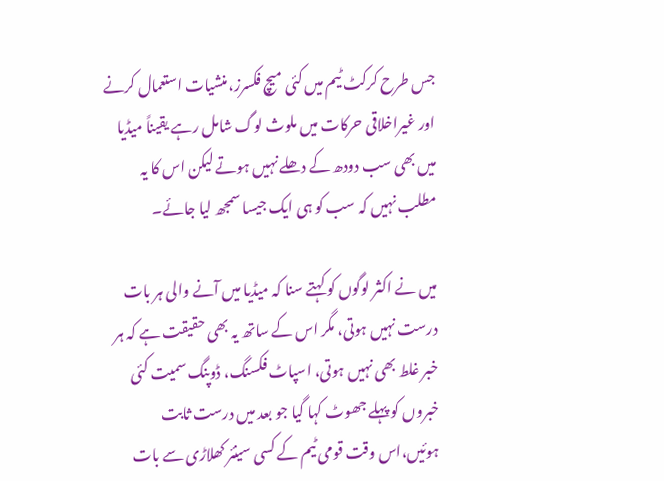جس طرح کرکٹ ٹیم میں کئی میچ فکسرز،منشیات استعمال کرنے اور غیراخلاقی حرکات میں ملوث لوگ شامل رہے یقیناً میڈیا میں بھی سب دودھ کے دھلے نہیں ہوتے لیکن اس کا یہ مطلب نہیں کہ سب کو ہی ایک جیسا سمجھ لیا جائے۔

میں نے اکثر لوگوں کو کہتے سنا کہ میڈیا میں آنے والی ہر بات درست نہیں ہوتی، مگر اس کے ساتھ یہ بھی حقیقت ہے کہ ہر خبر غلط بھی نہیں ہوتی، اسپاٹ فکسنگ، ڈوپنگ سمیت کئی خبروں کو پہلے جھوٹ کہا گیا جو بعد میں درست ثابت ہوئیں،اس وقت قومی ٹیم کے کسی سینئر کھلاڑی سے بات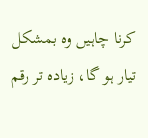کرنا چاہیں وہ بمشکل تیار ہو گا، زیادہ تر رقم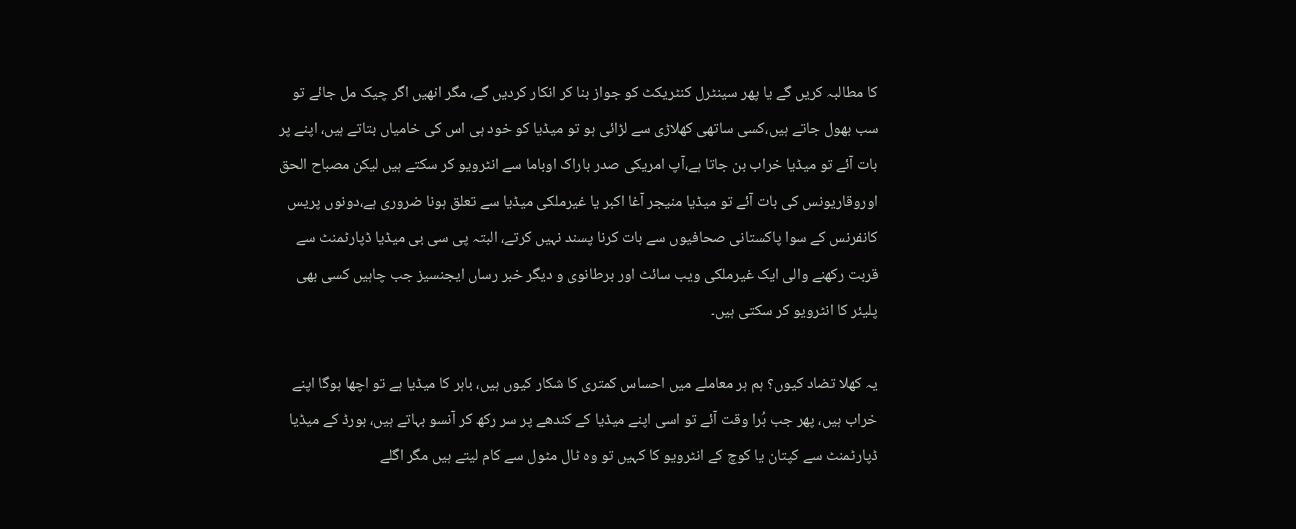کا مطالبہ کریں گے یا پھر سینٹرل کنٹریکٹ کو جواز بنا کر انکار کردیں گے، مگر انھیں اگر چیک مل جائے تو سب بھول جاتے ہیں،کسی ساتھی کھلاڑی سے لڑائی ہو تو میڈیا کو خود ہی اس کی خامیاں بتاتے ہیں، اپنے پر بات آئے تو میڈیا خراب بن جاتا ہے،آپ امریکی صدر باراک اوباما سے انٹرویو کر سکتے ہیں لیکن مصباح الحق اوروقاریونس کی بات آئے تو میڈیا منیجر آغا اکبر یا غیرملکی میڈیا سے تعلق ہونا ضروری ہے،دونوں پریس کانفرنس کے سوا پاکستانی صحافیوں سے بات کرنا پسند نہیں کرتے، البتہ پی سی بی میڈیا ڈپارٹمنٹ سے قربت رکھنے والی ایک غیرملکی ویب سائٹ اور برطانوی و دیگر خبر رساں ایجنسیز جب چاہیں کسی بھی پلیئر کا انٹرویو کر سکتی ہیں۔

یہ کھلا تضاد کیوں؟ ہم ہر معاملے میں احساس کمتری کا شکار کیوں ہیں، باہر کا میڈیا ہے تو اچھا ہوگا اپنے خراب ہیں، پھر جب بُرا وقت آئے تو اسی اپنے میڈیا کے کندھے پر سر رکھ کر آنسو بہاتے ہیں، بورڈ کے میڈیا ڈپارٹمنٹ سے کپتان یا کوچ کے انٹرویو کا کہیں تو وہ ٹال مٹول سے کام لیتے ہیں مگر اگلے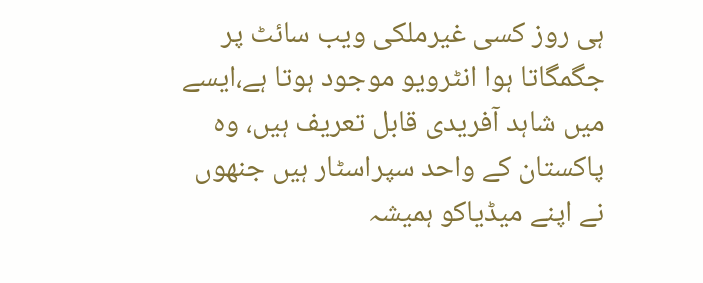ہی روز کسی غیرملکی ویب سائٹ پر جگمگاتا ہوا انٹرویو موجود ہوتا ہے،ایسے میں شاہد آفریدی قابل تعریف ہیں، وہ پاکستان کے واحد سپراسٹار ہیں جنھوں نے اپنے میڈیاکو ہمیشہ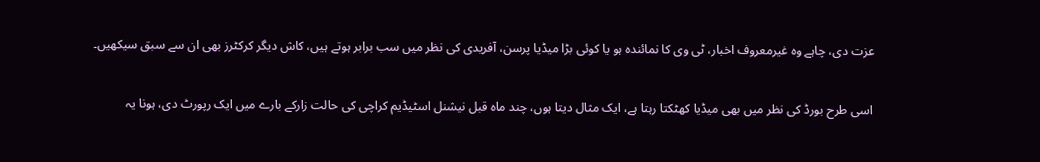عزت دی، چاہے وہ غیرمعروف اخبار، ٹی وی کا نمائندہ ہو یا کوئی بڑا میڈیا پرسن، آفریدی کی نظر میں سب برابر ہوتے ہیں، کاش دیگر کرکٹرز بھی ان سے سبق سیکھیں۔

اسی طرح بورڈ کی نظر میں بھی میڈیا کھٹکتا رہتا ہے، ایک مثال دیتا ہوں، چند ماہ قبل نیشنل اسٹیڈیم کراچی کی حالت زارکے بارے میں ایک رپورٹ دی، ہونا یہ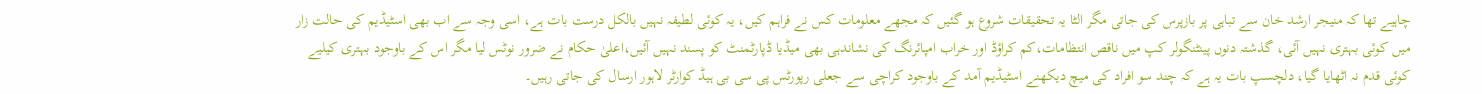چاہیے تھا کہ منیجر ارشد خان سے تباہی پر بازپرس کی جاتی مگر الٹا یہ تحقیقات شروع ہو گئیں کہ مجھے معلومات کس نے فراہم کیں، یہ کوئی لطیفہ نہیں بالکل درست بات ہے، اسی وجہ سے اب بھی اسٹیڈیم کی حالت زار میں کوئی بہتری نہیں آئی، گذشتہ دنوں پینٹنگولر کپ میں ناقص انتظامات،کم کراؤڈ اور خراب امپائرنگ کی نشاندہی بھی میڈیا ڈپارٹمنٹ کو پسند نہیں آئیں،اعلیٰ حکام نے ضرور نوٹس لیا مگر اس کے باوجود بہتری کیلیے کوئی قدم نہ اٹھایا گیا، دلچسپ بات یہ ہے کہ چند سو افراد کی میچ دیکھنے اسٹیڈیم آمد کے باوجود کراچی سے جعلی رپورٹس پی سی بی ہیڈ کوارٹر لاہور ارسال کی جاتی رہیں۔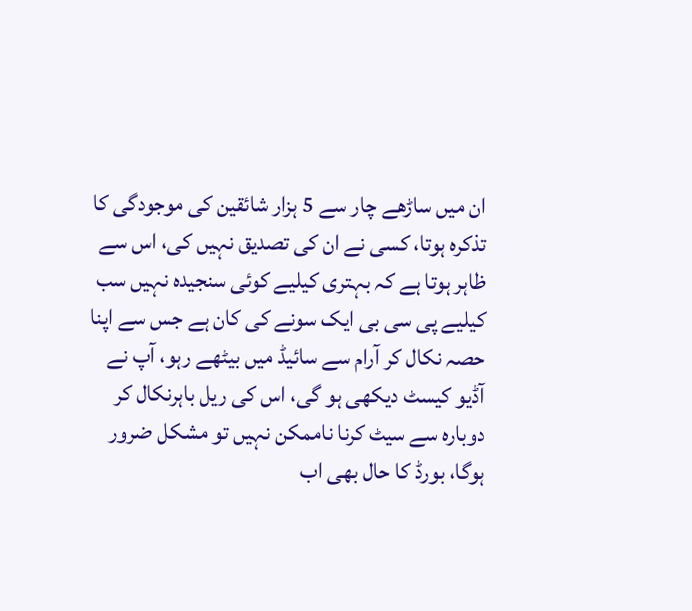ان میں ساڑھے چار سے 5 ہزار شائقین کی موجودگی کا تذکرہ ہوتا، کسی نے ان کی تصدیق نہیں کی، اس سے ظاہر ہوتا ہے کہ بہتری کیلیے کوئی سنجیدہ نہیں سب کیلیے پی سی بی ایک سونے کی کان ہے جس سے اپنا حصہ نکال کر آرام سے سائیڈ میں بیٹھے رہو، آپ نے آڈیو کیسٹ دیکھی ہو گی، اس کی ریل باہرنکال کر دوبارہ سے سیٹ کرنا ناممکن نہیں تو مشکل ضرور ہوگا، بورڈ کا حال بھی اب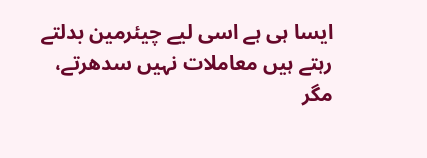ایسا ہی ہے اسی لیے چیئرمین بدلتے رہتے ہیں معاملات نہیں سدھرتے، مگر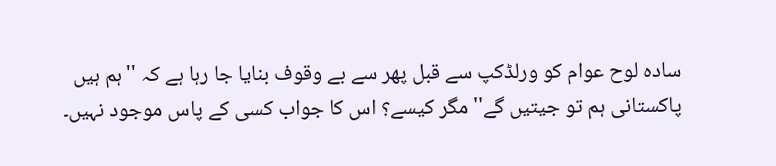سادہ لوح عوام کو ورلڈکپ سے قبل پھر سے بے وقوف بنایا جا رہا ہے کہ ''ہم ہیں پاکستانی ہم تو جیتیں گے'' مگر کیسے؟ اس کا جواب کسی کے پاس موجود نہیں۔